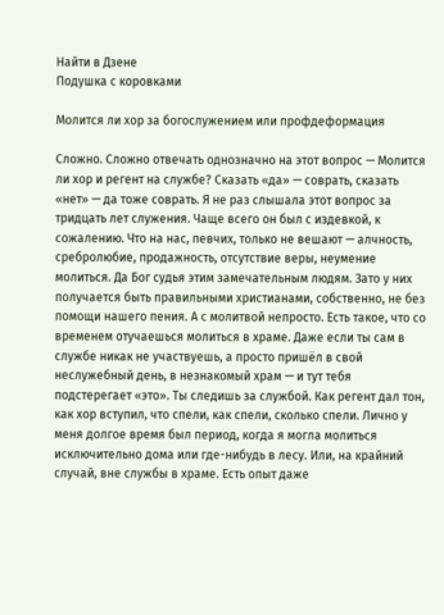Найти в Дзене
Подушка с коровками

Молится ли хор за богослужением или профдеформация

Сложно. Сложно отвечать однозначно на этот вопрос — Молится ли хор и регент на службе? Сказать «да» — соврать, сказать «нет» — да тоже соврать. Я не раз слышала этот вопрос за тридцать лет служения. Чаще всего он был с издевкой, к сожалению. Что на нас, певчих, только не вешают — алчность, сребролюбие, продажность, отсутствие веры, неумение молиться. Да Бог судья этим замечательным людям. Зато у них получается быть правильными христианами, собственно, не без помощи нашего пения. А с молитвой непросто. Есть такое, что со временем отучаешься молиться в храме. Даже если ты сам в службе никак не участвуешь, а просто пришёл в свой неслужебный день, в незнакомый храм — и тут тебя подстерегает «это». Ты следишь за службой. Как регент дал тон, как хор вступил, что спели, как спели, сколько спели. Лично у меня долгое время был период, когда я могла молиться исключительно дома или где-нибудь в лесу. Или, на крайний случай, вне службы в храме. Есть опыт даже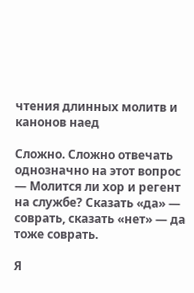чтения длинных молитв и канонов наед

Сложно. Сложно отвечать однозначно на этот вопрос — Молится ли хор и регент на службе? Сказать «да» — соврать, сказать «нет» — да тоже соврать.

Я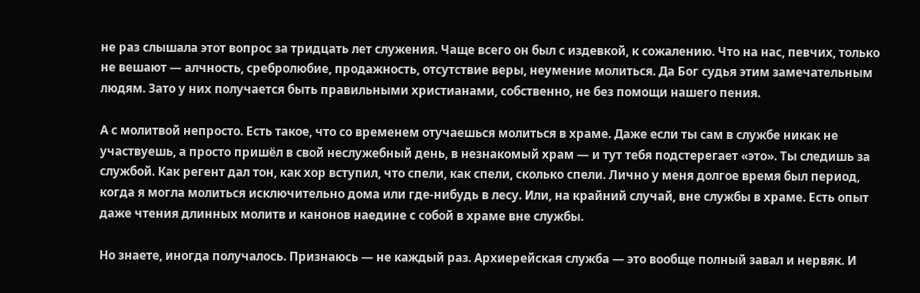не раз слышала этот вопрос за тридцать лет служения. Чаще всего он был с издевкой, к сожалению. Что на нас, певчих, только не вешают — алчность, сребролюбие, продажность, отсутствие веры, неумение молиться. Да Бог судья этим замечательным людям. Зато у них получается быть правильными христианами, собственно, не без помощи нашего пения.

А с молитвой непросто. Есть такое, что со временем отучаешься молиться в храме. Даже если ты сам в службе никак не участвуешь, а просто пришёл в свой неслужебный день, в незнакомый храм — и тут тебя подстерегает «это». Ты следишь за службой. Как регент дал тон, как хор вступил, что спели, как спели, сколько спели. Лично у меня долгое время был период, когда я могла молиться исключительно дома или где-нибудь в лесу. Или, на крайний случай, вне службы в храме. Есть опыт даже чтения длинных молитв и канонов наедине с собой в храме вне службы.

Но знаете, иногда получалось. Признаюсь — не каждый раз. Архиерейская служба — это вообще полный завал и нервяк. И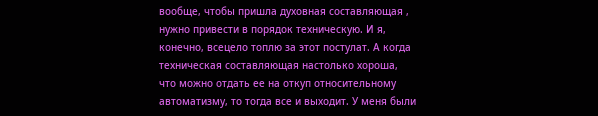вообще, чтобы пришла духовная составляющая , нужно привести в порядок техническую. И я, конечно, всецело топлю за этот постулат. А когда техническая составляющая настолько хороша, что можно отдать ее на откуп относительному автоматизму, то тогда все и выходит. У меня были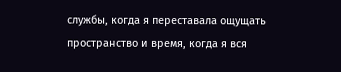службы, когда я переставала ощущать пространство и время, когда я вся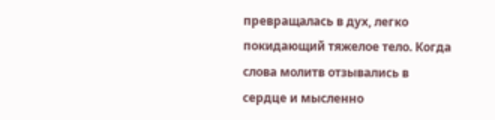превращалась в дух, легко покидающий тяжелое тело. Когда слова молитв отзывались в сердце и мысленно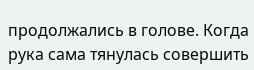продолжались в голове. Когда рука сама тянулась совершить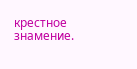крестное знамение.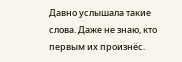Давно услышала такие слова. Даже не знаю, кто первым их произнёс.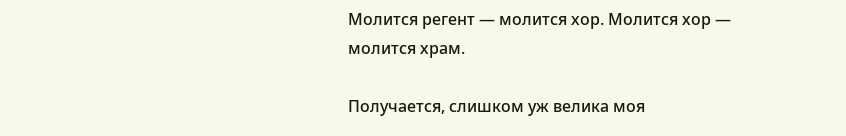Молится регент — молится хор. Молится хор — молится храм.

Получается, слишком уж велика моя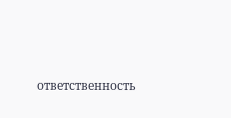ответственность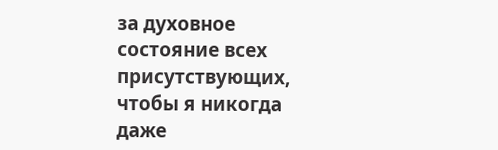за духовное состояние всех присутствующих, чтобы я никогда даже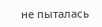не пыталась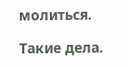молиться.

Такие дела.